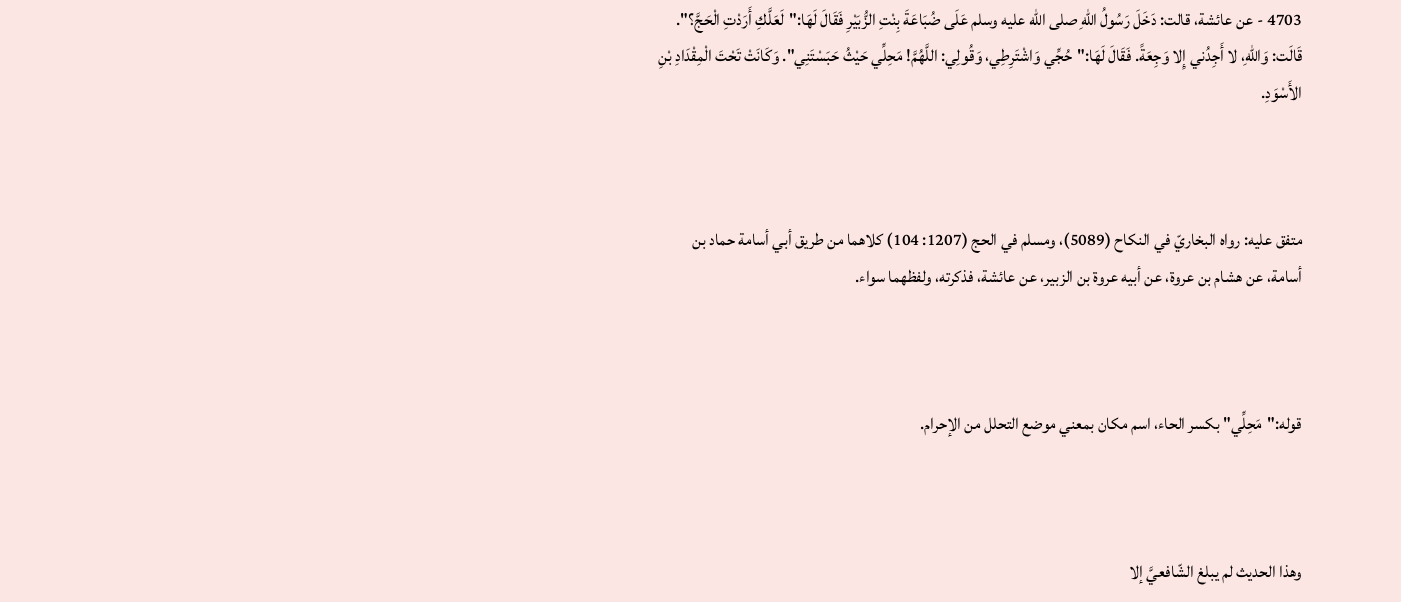4703 - عن عائشة، قالت: دَخَلَ رَسُولُ اللهِ صلى الله عليه وسلم عَلَى ضُبَاعَةَ بِنْتِ الزُّبَيْرِ فَقَالَ لَهَا:"لَعَلَّكِ أَرَدْتِ الْحَجَّ؟". قَالَت: وَاللهِ، لا أَجِدُني إِلا وَجِعَةً. فَقَالَ لَهَا:"حُجِّي وَاشْتَرِطِي، وَقُولِي: اللَّهُمَّ! مَحِلِّي حَيْثُ حَبَسْتَنِي". وَكَانَتْ تَحْتَ الْمِقْدَادِ بْنِ الأَسْوَدِ.



متفق عليه: رواه البخاريّ في النكاح (5089)، ومسلم في الحج (1207: 104) كلاهما من طريق أبي أسامة حماد بن أسامة، عن هشام بن عروة، عن أبيه عروة بن الزبير، عن عائشة، فذكرته، ولفظهما سواء.



قوله:"مَحِلِّي" بكسر الحاء، اسم مكان بمعني موضع التحلل من الإحرام.



وهذا الحديث لم يبلغ الشّافعيَّ إلا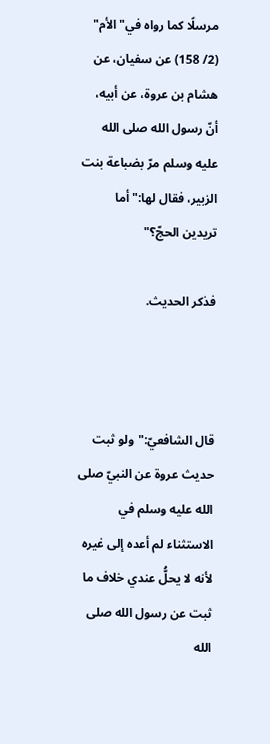مرسلًا كما رواه في"الأم" (2/ 158) عن سفيان، عن هشام بن عروة، عن أبيه، أنّ رسول الله صلى الله عليه وسلم مرّ بضباعة بنت الزبير، فقال لها:"أما تريدين الحجّ؟"

فذكر الحديث.



قال الشافعيّ:"ولو ثبت حديث عروة عن النبيّ صلى الله عليه وسلم في الاستثناء لم أعده إلى غيره لأنه لا يحلُّ عندي خلاف ما ثبت عن رسول الله صلى الله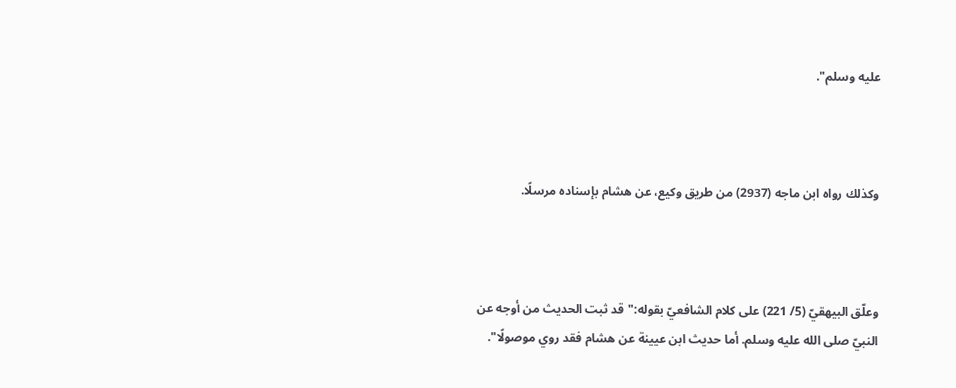عليه وسلم".



وكذلك رواه ابن ماجه (2937) من طريق وكيع، عن هشام بإسناده مرسلًا.



وعلّق البيهقيّ (5/ 221) على كلام الشافعيّ بقوله:"قد ثبت الحديث من أوجه عن النبيّ صلى الله عليه وسلم. أما حديث ابن عيينة عن هشام فقد روي موصولًا".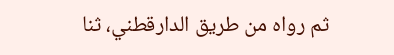ثم رواه من طريق الدارقطني، ثنا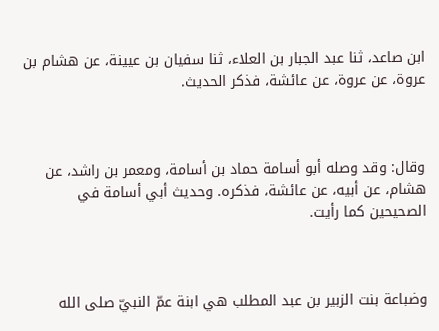ابن صاعد، ثنا عبد الجبار بن العلاء، ثنا سفيان بن عيينة، عن هشام بن عروة، عن عروة، عن عائشة، فذكر الحديث.



وقال: وقد وصله أبو أسامة حماد بن أسامة، ومعمر بن راشد، عن هشام، عن أبيه، عن عائشة، فذكره. وحديث أبي أسامة في الصحيحين كما رأيت.



وضباعة بنت الزبير بن عبد المطلب هي ابنة عمّ النبيّ صلى الله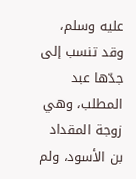عليه وسلم، وقد تنسب إلى جدّها عبد المطلب، وهي زوجة المقداد بن الأسود، ولم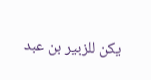يكن للزبير بن عبد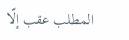المطلب عقب إلّا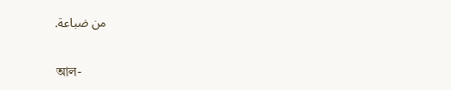من ضباعة.

আল-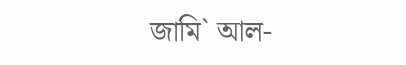জামি` আল-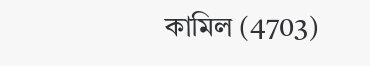কামিল (4703)